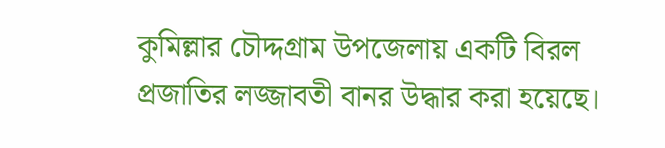কুমিল্লার চৌদ্দগ্রাম উপজেলায় একটি বিরল প্রজাতির লজ্জাবতী বানর উদ্ধার করা হয়েছে।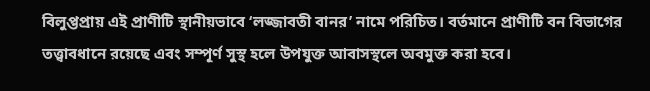বিলুপ্তপ্রায় এই প্রাণীটি স্থানীয়ভাবে ‘লজ্জাবতী বানর’ নামে পরিচিত। বর্তমানে প্রাণীটি বন বিভাগের তত্ত্বাবধানে রয়েছে এবং সম্পূর্ণ সুস্থ হলে উপযুক্ত আবাসস্থলে অবমুক্ত করা হবে।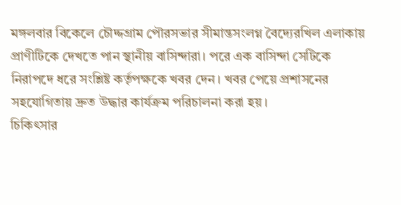মঙ্গলবার বিকেলে চৌদ্দগ্রাম পৌরসভার সীমান্তসংলগ্ন বৈদ্যেরখিল এলাকায় প্রাণীটিকে দেখতে পান স্থানীয় বাসিন্দারা। পরে এক বাসিন্দা সেটিকে নিরাপদে ধরে সংশ্লিষ্ট কর্তৃপক্ষকে খবর দেন। খবর পেয়ে প্রশাসনের সহযোগিতায় দ্রুত উদ্ধার কার্যক্রম পরিচালনা করা হয়।
চিকিৎসার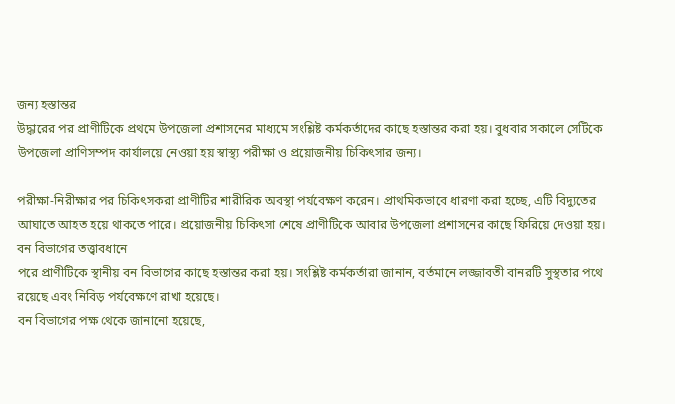জন্য হস্তান্তর
উদ্ধারের পর প্রাণীটিকে প্রথমে উপজেলা প্রশাসনের মাধ্যমে সংশ্লিষ্ট কর্মকর্তাদের কাছে হস্তান্তর করা হয়। বুধবার সকালে সেটিকে উপজেলা প্রাণিসম্পদ কার্যালয়ে নেওয়া হয় স্বাস্থ্য পরীক্ষা ও প্রয়োজনীয় চিকিৎসার জন্য।

পরীক্ষা-নিরীক্ষার পর চিকিৎসকরা প্রাণীটির শারীরিক অবস্থা পর্যবেক্ষণ করেন। প্রাথমিকভাবে ধারণা করা হচ্ছে, এটি বিদ্যুতের আঘাতে আহত হয়ে থাকতে পারে। প্রয়োজনীয় চিকিৎসা শেষে প্রাণীটিকে আবার উপজেলা প্রশাসনের কাছে ফিরিয়ে দেওয়া হয়।
বন বিভাগের তত্ত্বাবধানে
পরে প্রাণীটিকে স্থানীয় বন বিভাগের কাছে হস্তান্তর করা হয়। সংশ্লিষ্ট কর্মকর্তারা জানান, বর্তমানে লজ্জাবতী বানরটি সুস্থতার পথে রয়েছে এবং নিবিড় পর্যবেক্ষণে রাখা হয়েছে।
বন বিভাগের পক্ষ থেকে জানানো হয়েছে,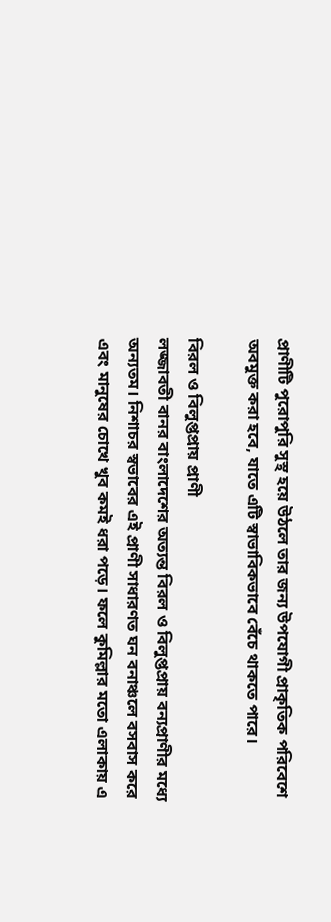প্রাণীটি পুরোপুরি সুস্থ হয়ে উঠলে তার জন্য উপযোগী প্রাকৃতিক পরিবেশে অবমুক্ত করা হবে, যাতে এটি স্বাভাবিকভাবে বেঁচে থাকতে পারে।

বিরল ও বিলুপ্তপ্রায় প্রাণী
লজ্জাবতী বানর বাংলাদেশের অত্যন্ত বিরল ও বিলুপ্তপ্রায় বন্যপ্রাণীর মধ্যে অন্যতম। নিশাচর স্বভাবের এই প্রাণী সাধারণত ঘন বনাঞ্চলে বসবাস করে এবং মানুষের চোখে খুব কমই ধরা পড়ে। ফলে কুমিল্লার মতো এলাকায় এ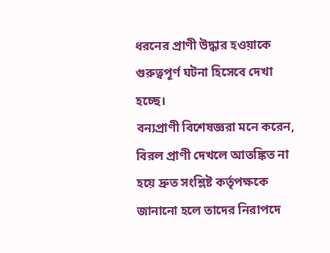ধরনের প্রাণী উদ্ধার হওয়াকে গুরুত্বপূর্ণ ঘটনা হিসেবে দেখা হচ্ছে।
বন্যপ্রাণী বিশেষজ্ঞরা মনে করেন, বিরল প্রাণী দেখলে আতঙ্কিত না হয়ে দ্রুত সংশ্লিষ্ট কর্তৃপক্ষকে জানানো হলে তাদের নিরাপদে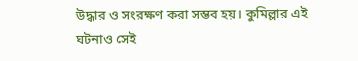উদ্ধার ও সংরক্ষণ করা সম্ভব হয়। কুমিল্লার এই ঘটনাও সেই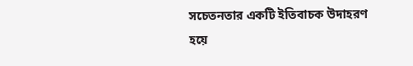সচেতনতার একটি ইতিবাচক উদাহরণ হয়ে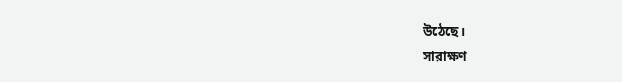উঠেছে।
সারাক্ষণ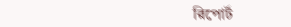রিপোর্ট